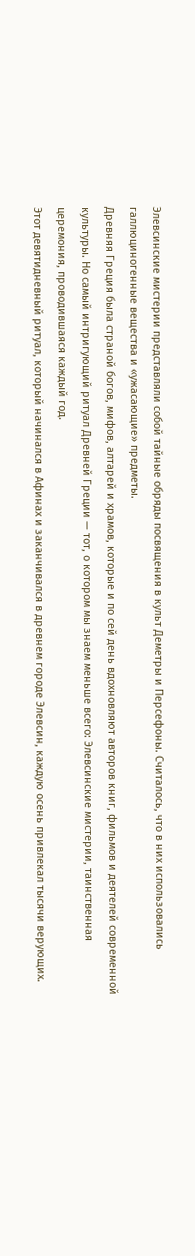Элевсинские мистерии представляли собой тайные обряды посвящения в культ Деметры и Персефоны. Считалось, что в них использовались галлюциногенные вещества и «ужасающие» предметы.
Древняя Греция была страной богов, мифов, алтарей и храмов, которые и по сей день вдохновляют авторов книг, фильмов и деятелей современной культуры. Но самый интригующий ритуал Древней Греции — тот, о котором мы знаем меньше всего: Элевсинские мистерии, таинственная церемония, проводившаяся каждый год.
Этот девятидневный ритуал, который начинался в Афинах и заканчивался в древнем городе Элевсин, каждую осень привлекал тысячи верующих.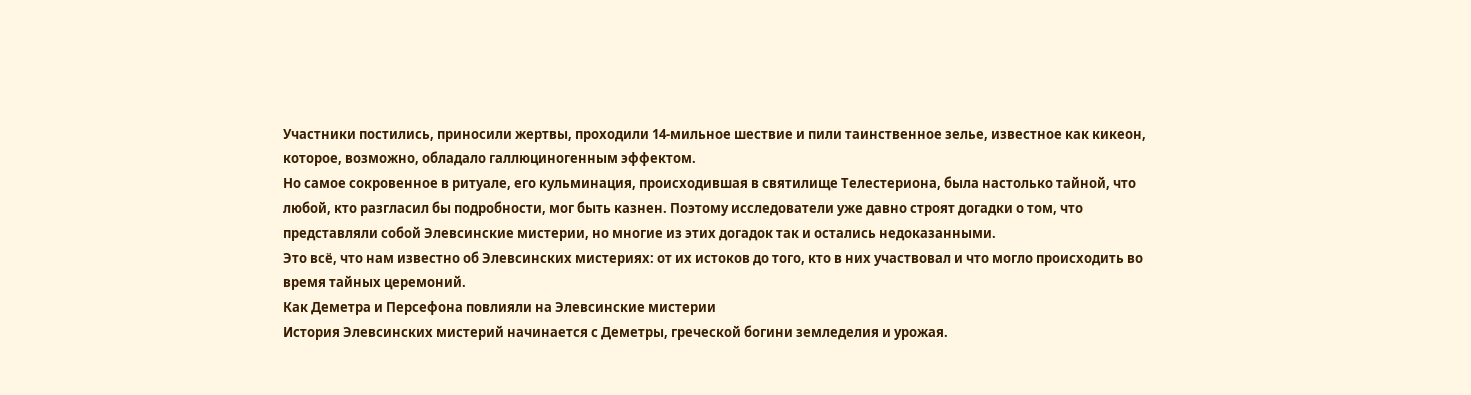Участники постились, приносили жертвы, проходили 14-мильное шествие и пили таинственное зелье, известное как кикеон, которое, возможно, обладало галлюциногенным эффектом.
Но самое сокровенное в ритуале, его кульминация, происходившая в святилище Телестериона, была настолько тайной, что любой, кто разгласил бы подробности, мог быть казнен. Поэтому исследователи уже давно строят догадки о том, что представляли собой Элевсинские мистерии, но многие из этих догадок так и остались недоказанными.
Это всё, что нам известно об Элевсинских мистериях: от их истоков до того, кто в них участвовал и что могло происходить во время тайных церемоний.
Как Деметра и Персефона повлияли на Элевсинские мистерии
История Элевсинских мистерий начинается с Деметры, греческой богини земледелия и урожая.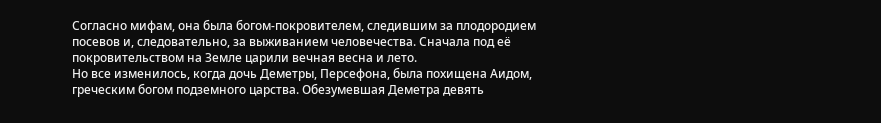Согласно мифам, она была богом-покровителем, следившим за плодородием посевов и, следовательно, за выживанием человечества. Сначала под её покровительством на Земле царили вечная весна и лето.
Но все изменилось, когда дочь Деметры, Персефона, была похищена Аидом, греческим богом подземного царства. Обезумевшая Деметра девять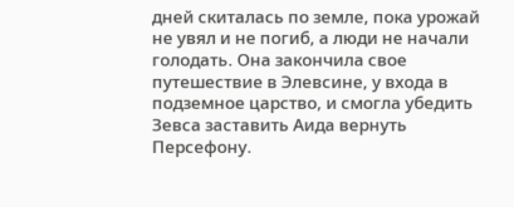дней скиталась по земле, пока урожай не увял и не погиб, а люди не начали голодать. Она закончила свое путешествие в Элевсине, у входа в подземное царство, и смогла убедить Зевса заставить Аида вернуть Персефону.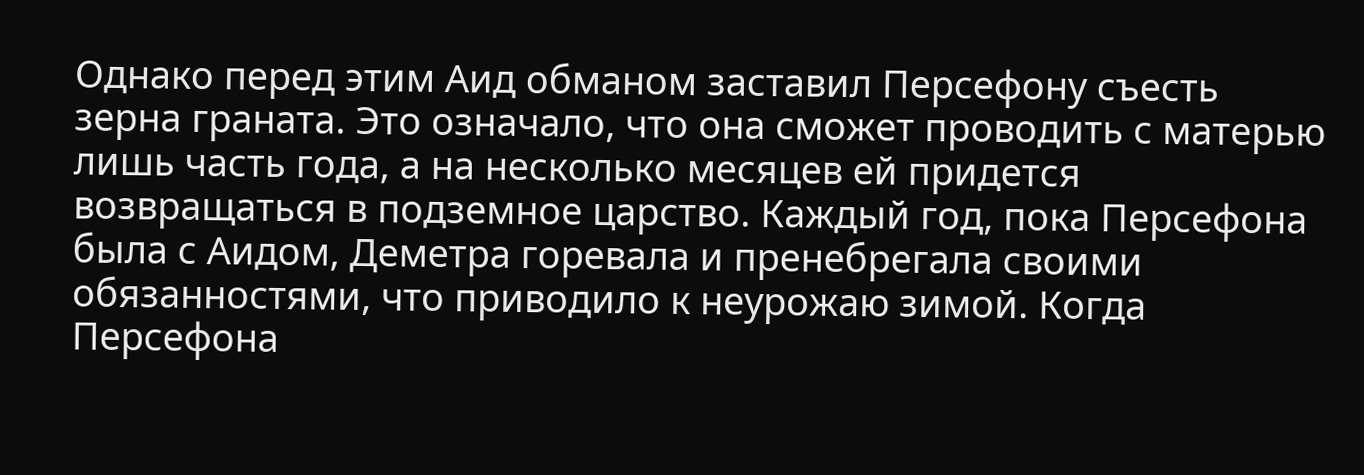Однако перед этим Аид обманом заставил Персефону съесть зерна граната. Это означало, что она сможет проводить с матерью лишь часть года, а на несколько месяцев ей придется возвращаться в подземное царство. Каждый год, пока Персефона была с Аидом, Деметра горевала и пренебрегала своими обязанностями, что приводило к неурожаю зимой. Когда Персефона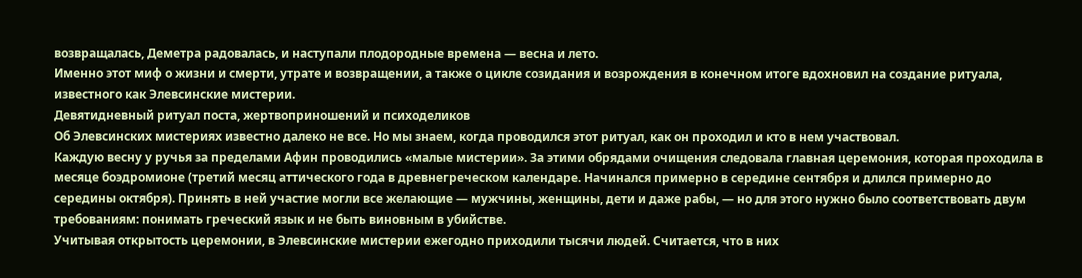возвращалась, Деметра радовалась, и наступали плодородные времена — весна и лето.
Именно этот миф о жизни и смерти, утрате и возвращении, а также о цикле созидания и возрождения в конечном итоге вдохновил на создание ритуала, известного как Элевсинские мистерии.
Девятидневный ритуал поста, жертвоприношений и психоделиков
Об Элевсинских мистериях известно далеко не все. Но мы знаем, когда проводился этот ритуал, как он проходил и кто в нем участвовал.
Каждую весну у ручья за пределами Афин проводились «малые мистерии». За этими обрядами очищения следовала главная церемония, которая проходила в месяце боэдромионе (третий месяц аттического года в древнегреческом календаре. Начинался примерно в середине сентября и длился примерно до середины октября). Принять в ней участие могли все желающие — мужчины, женщины, дети и даже рабы, — но для этого нужно было соответствовать двум требованиям: понимать греческий язык и не быть виновным в убийстве.
Учитывая открытость церемонии, в Элевсинские мистерии ежегодно приходили тысячи людей. Считается, что в них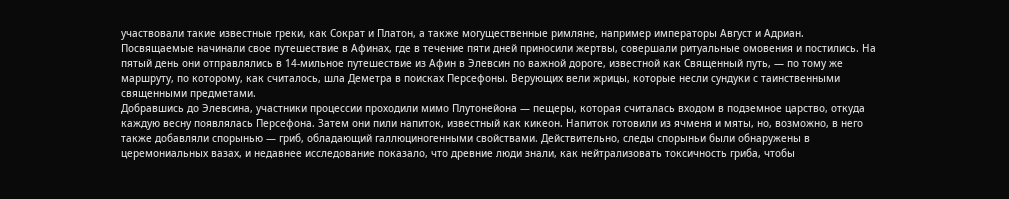участвовали такие известные греки, как Сократ и Платон, а также могущественные римляне, например императоры Август и Адриан.
Посвящаемые начинали свое путешествие в Афинах, где в течение пяти дней приносили жертвы, совершали ритуальные омовения и постились. На пятый день они отправлялись в 14-мильное путешествие из Афин в Элевсин по важной дороге, известной как Священный путь, — по тому же маршруту, по которому, как считалось, шла Деметра в поисках Персефоны. Верующих вели жрицы, которые несли сундуки с таинственными священными предметами.
Добравшись до Элевсина, участники процессии проходили мимо Плутонейона — пещеры, которая считалась входом в подземное царство, откуда каждую весну появлялась Персефона. Затем они пили напиток, известный как кикеон. Напиток готовили из ячменя и мяты, но, возможно, в него также добавляли спорынью — гриб, обладающий галлюциногенными свойствами. Действительно, следы спорыньи были обнаружены в церемониальных вазах, и недавнее исследование показало, что древние люди знали, как нейтрализовать токсичность гриба, чтобы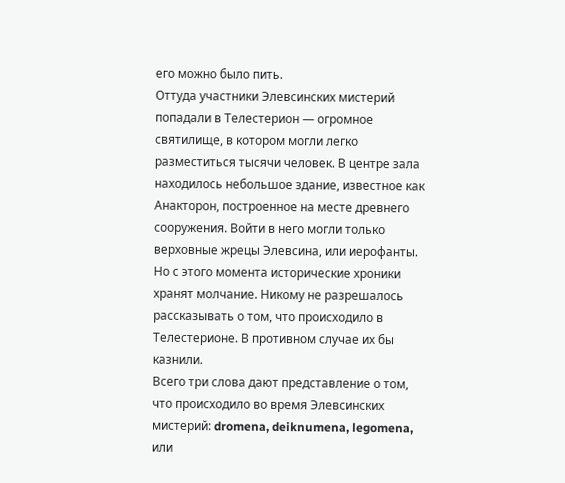его можно было пить.
Оттуда участники Элевсинских мистерий попадали в Телестерион — огромное святилище, в котором могли легко разместиться тысячи человек. В центре зала находилось небольшое здание, известное как Анакторон, построенное на месте древнего сооружения. Войти в него могли только верховные жрецы Элевсина, или иерофанты.
Но с этого момента исторические хроники хранят молчание. Никому не разрешалось рассказывать о том, что происходило в Телестерионе. В противном случае их бы казнили.
Всего три слова дают представление о том, что происходило во время Элевсинских мистерий: dromena, deiknumena, legomena, или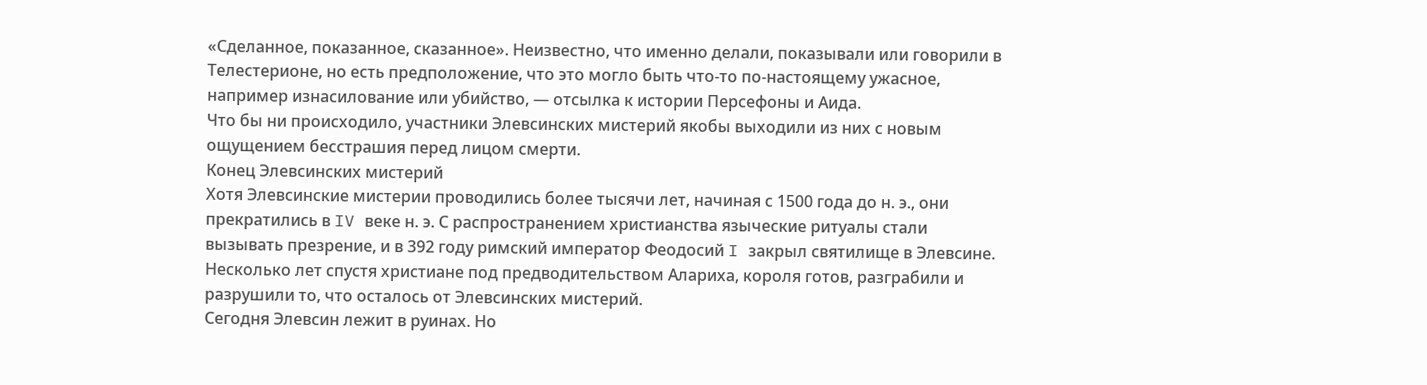«Сделанное, показанное, сказанное». Неизвестно, что именно делали, показывали или говорили в Телестерионе, но есть предположение, что это могло быть что-то по-настоящему ужасное, например изнасилование или убийство, — отсылка к истории Персефоны и Аида.
Что бы ни происходило, участники Элевсинских мистерий якобы выходили из них с новым ощущением бесстрашия перед лицом смерти.
Конец Элевсинских мистерий
Хотя Элевсинские мистерии проводились более тысячи лет, начиная с 1500 года до н. э., они прекратились в IV веке н. э. С распространением христианства языческие ритуалы стали вызывать презрение, и в 392 году римский император Феодосий I закрыл святилище в Элевсине. Несколько лет спустя христиане под предводительством Алариха, короля готов, разграбили и разрушили то, что осталось от Элевсинских мистерий.
Сегодня Элевсин лежит в руинах. Но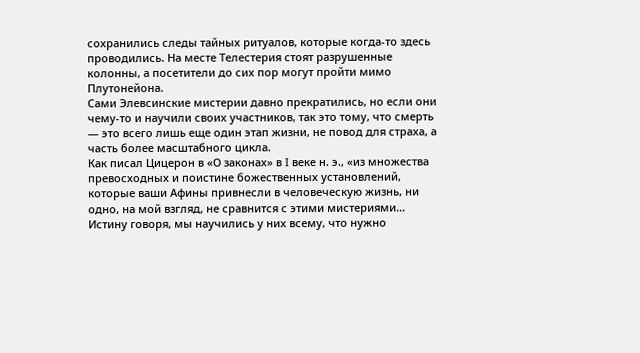сохранились следы тайных ритуалов, которые когда-то здесь проводились. На месте Телестерия стоят разрушенные колонны, а посетители до сих пор могут пройти мимо Плутонейона.
Сами Элевсинские мистерии давно прекратились, но если они чему-то и научили своих участников, так это тому, что смерть — это всего лишь еще один этап жизни, не повод для страха, а часть более масштабного цикла.
Как писал Цицерон в «О законах» в I веке н. э., «из множества превосходных и поистине божественных установлений, которые ваши Афины привнесли в человеческую жизнь, ни одно, на мой взгляд, не сравнится с этими мистериями… Истину говоря, мы научились у них всему, что нужно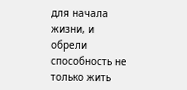для начала жизни, и обрели способность не только жить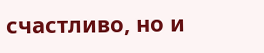счастливо, но и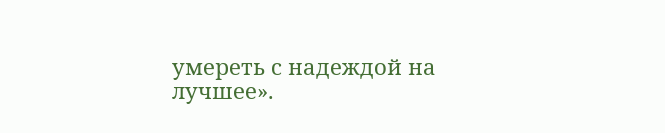умереть с надеждой на лучшее».